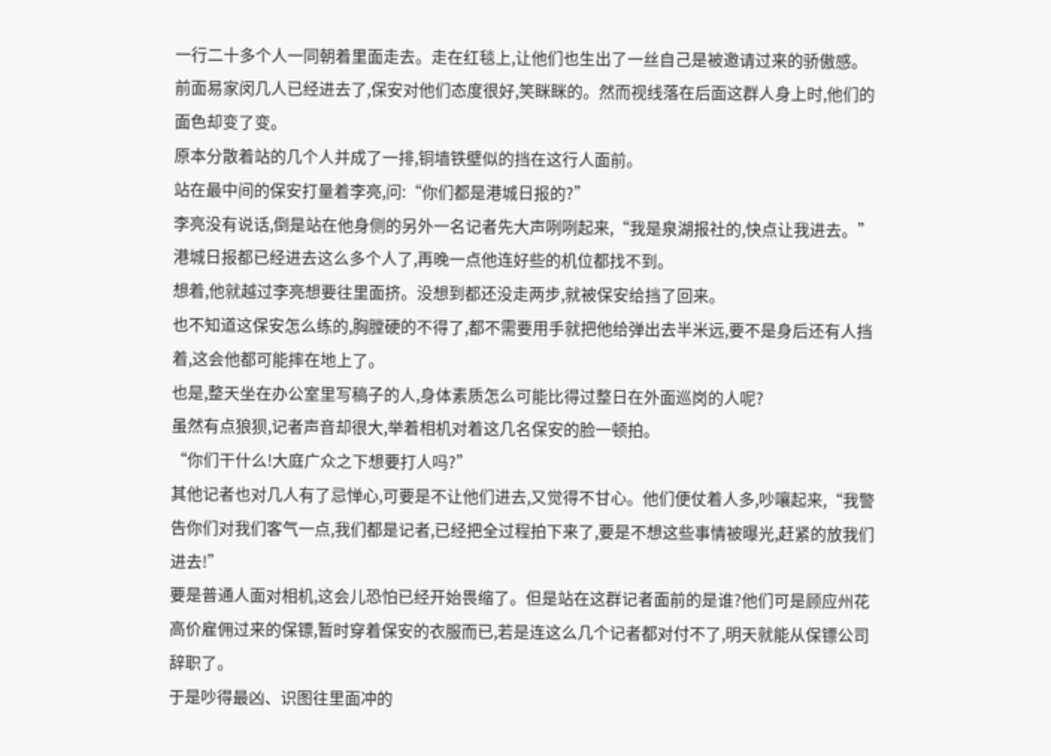一行二十多个人一同朝着里面走去。走在红毯上,让他们也生出了一丝自己是被邀请过来的骄傲感。
前面易家闵几人已经进去了,保安对他们态度很好,笑眯眯的。然而视线落在后面这群人身上时,他们的面色却变了变。
原本分散着站的几个人并成了一排,铜墙铁壁似的挡在这行人面前。
站在最中间的保安打量着李亮,问:“你们都是港城日报的?”
李亮没有说话,倒是站在他身侧的另外一名记者先大声咧咧起来,“我是泉湖报社的,快点让我进去。”
港城日报都已经进去这么多个人了,再晚一点他连好些的机位都找不到。
想着,他就越过李亮想要往里面挤。没想到都还没走两步,就被保安给挡了回来。
也不知道这保安怎么练的,胸膛硬的不得了,都不需要用手就把他给弹出去半米远,要不是身后还有人挡着,这会他都可能摔在地上了。
也是,整天坐在办公室里写稿子的人,身体素质怎么可能比得过整日在外面巡岗的人呢?
虽然有点狼狈,记者声音却很大,举着相机对着这几名保安的脸一顿拍。
“你们干什么!大庭广众之下想要打人吗?”
其他记者也对几人有了忌惮心,可要是不让他们进去,又觉得不甘心。他们便仗着人多,吵嚷起来,“我警告你们对我们客气一点,我们都是记者,已经把全过程拍下来了,要是不想这些事情被曝光,赶紧的放我们进去!”
要是普通人面对相机,这会儿恐怕已经开始畏缩了。但是站在这群记者面前的是谁?他们可是顾应州花高价雇佣过来的保镖,暂时穿着保安的衣服而已,若是连这么几个记者都对付不了,明天就能从保镖公司辞职了。
于是吵得最凶、识图往里面冲的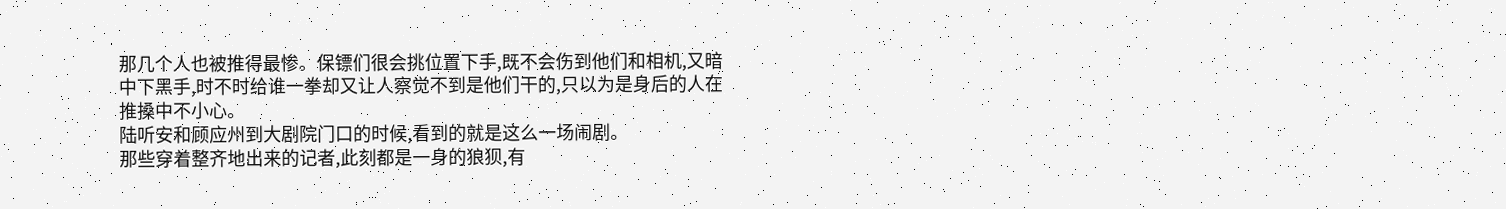那几个人也被推得最惨。保镖们很会挑位置下手,既不会伤到他们和相机,又暗中下黑手,时不时给谁一拳却又让人察觉不到是他们干的,只以为是身后的人在推搡中不小心。
陆听安和顾应州到大剧院门口的时候,看到的就是这么一场闹剧。
那些穿着整齐地出来的记者,此刻都是一身的狼狈,有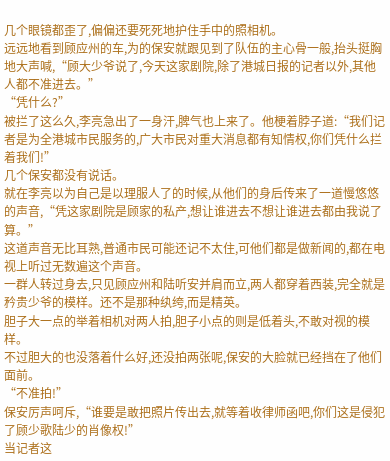几个眼镜都歪了,偏偏还要死死地护住手中的照相机。
远远地看到顾应州的车,为的保安就跟见到了队伍的主心骨一般,抬头挺胸地大声喊,“顾大少爷说了,今天这家剧院,除了港城日报的记者以外,其他人都不准进去。”
“凭什么?”
被拦了这么久,李亮急出了一身汗,脾气也上来了。他梗着脖子道:“我们记者是为全港城市民服务的,广大市民对重大消息都有知情权,你们凭什么拦着我们!”
几个保安都没有说话。
就在李亮以为自己是以理服人了的时候,从他们的身后传来了一道慢悠悠的声音,“凭这家剧院是顾家的私产,想让谁进去不想让谁进去都由我说了算。”
这道声音无比耳熟,普通市民可能还记不太住,可他们都是做新闻的,都在电视上听过无数遍这个声音。
一群人转过身去,只见顾应州和陆听安并肩而立,两人都穿着西装,完全就是矜贵少爷的模样。还不是那种纨绔,而是精英。
胆子大一点的举着相机对两人拍,胆子小点的则是低着头,不敢对视的模样。
不过胆大的也没落着什么好,还没拍两张呢,保安的大脸就已经挡在了他们面前。
“不准拍!”
保安厉声呵斥,“谁要是敢把照片传出去,就等着收律师函吧,你们这是侵犯了顾少歌陆少的肖像权!”
当记者这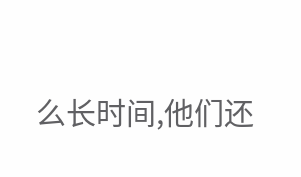么长时间,他们还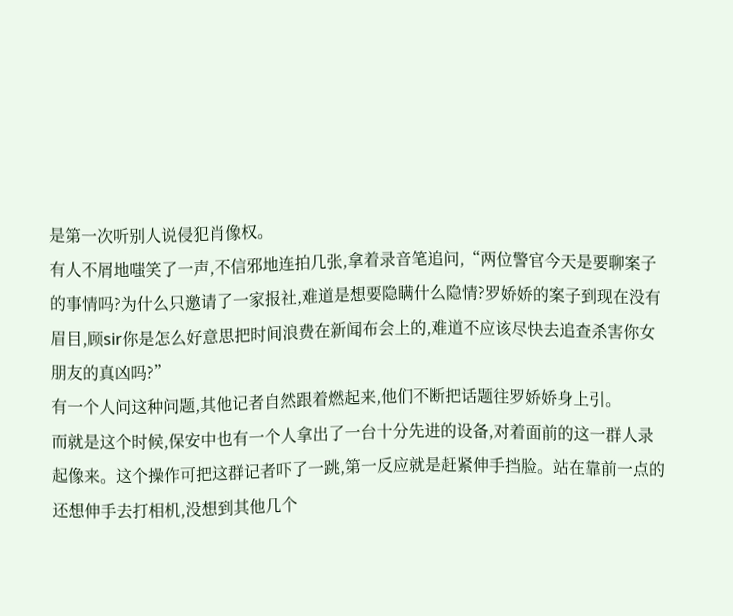是第一次听别人说侵犯肖像权。
有人不屑地嗤笑了一声,不信邪地连拍几张,拿着录音笔追问,“两位警官今天是要聊案子的事情吗?为什么只邀请了一家报社,难道是想要隐瞒什么隐情?罗娇娇的案子到现在没有眉目,顾sir你是怎么好意思把时间浪费在新闻布会上的,难道不应该尽快去追查杀害你女朋友的真凶吗?”
有一个人问这种问题,其他记者自然跟着燃起来,他们不断把话题往罗娇娇身上引。
而就是这个时候,保安中也有一个人拿出了一台十分先进的设备,对着面前的这一群人录起像来。这个操作可把这群记者吓了一跳,第一反应就是赶紧伸手挡脸。站在靠前一点的还想伸手去打相机,没想到其他几个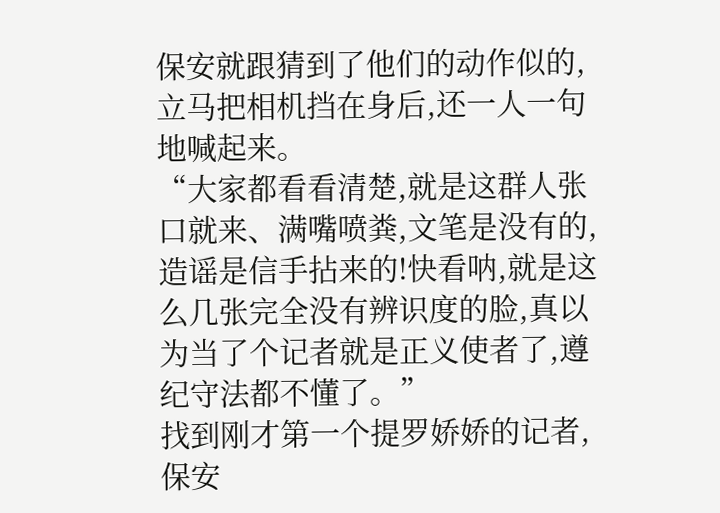保安就跟猜到了他们的动作似的,立马把相机挡在身后,还一人一句地喊起来。
“大家都看看清楚,就是这群人张口就来、满嘴喷粪,文笔是没有的,造谣是信手拈来的!快看呐,就是这么几张完全没有辨识度的脸,真以为当了个记者就是正义使者了,遵纪守法都不懂了。”
找到刚才第一个提罗娇娇的记者,保安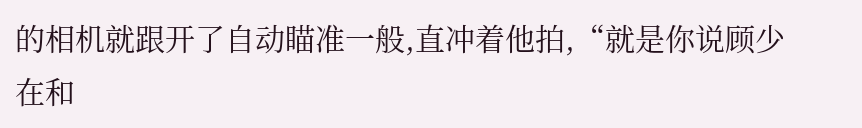的相机就跟开了自动瞄准一般,直冲着他拍,“就是你说顾少在和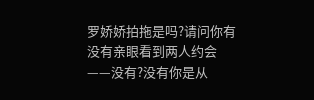罗娇娇拍拖是吗?请问你有没有亲眼看到两人约会——没有?没有你是从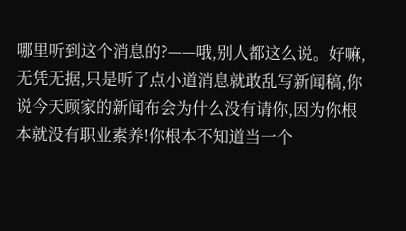哪里听到这个消息的?——哦,别人都这么说。好嘛,无凭无据,只是听了点小道消息就敢乱写新闻稿,你说今天顾家的新闻布会为什么没有请你,因为你根本就没有职业素养!你根本不知道当一个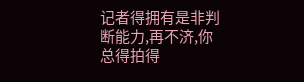记者得拥有是非判断能力,再不济,你总得拍得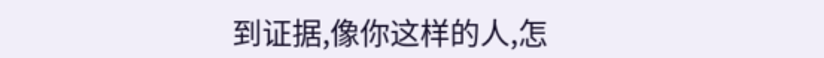到证据,像你这样的人,怎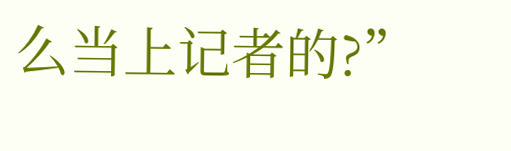么当上记者的?”